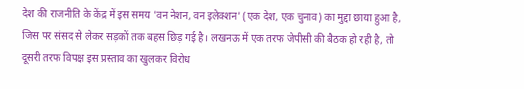देश की राजनीति के केंद्र में इस समय 'वन नेशन, वन इलेक्शन' (एक देश, एक चुनाव) का मुद्दा छाया हुआ है, जिस पर संसद से लेकर सड़कों तक बहस छिड़ गई है। लखनऊ में एक तरफ जेपीसी की बैठक हो रही है, तो दूसरी तरफ विपक्ष इस प्रस्ताव का खुलकर विरोध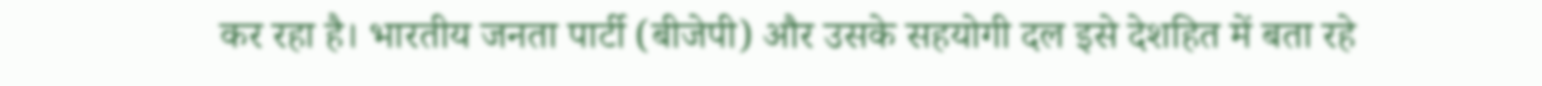कर रहा है। भारतीय जनता पार्टी (बीजेपी) और उसके सहयोगी दल इसे देशहित में बता रहे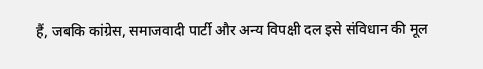हैं, जबकि कांग्रेस, समाजवादी पार्टी और अन्य विपक्षी दल इसे संविधान की मूल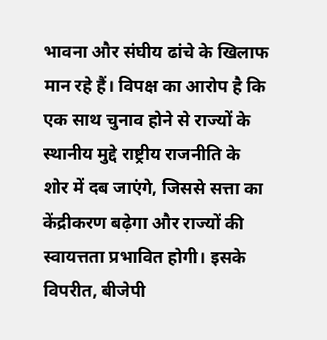भावना और संघीय ढांचे के खिलाफ मान रहे हैं। विपक्ष का आरोप है कि एक साथ चुनाव होने से राज्यों के स्थानीय मुद्दे राष्ट्रीय राजनीति के शोर में दब जाएंगे, जिससे सत्ता का केंद्रीकरण बढ़ेगा और राज्यों की स्वायत्तता प्रभावित होगी। इसके विपरीत, बीजेपी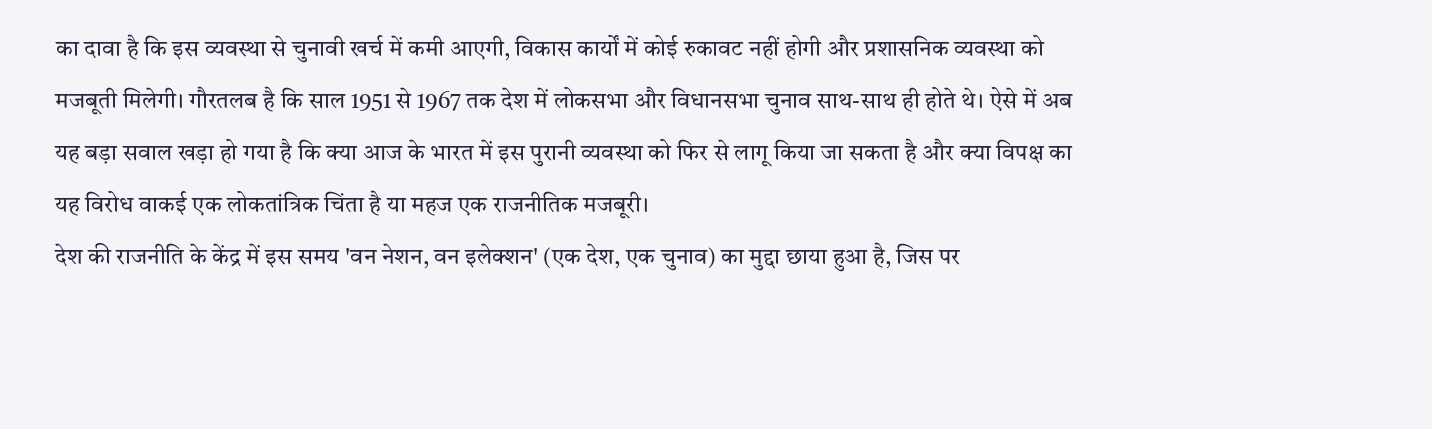का दावा है कि इस व्यवस्था से चुनावी खर्च में कमी आएगी, विकास कार्यों में कोई रुकावट नहीं होगी और प्रशासनिक व्यवस्था को मजबूती मिलेगी। गौरतलब है कि साल 1951 से 1967 तक देश में लोकसभा और विधानसभा चुनाव साथ-साथ ही होते थे। ऐसे में अब यह बड़ा सवाल खड़ा हो गया है कि क्या आज के भारत में इस पुरानी व्यवस्था को फिर से लागू किया जा सकता है और क्या विपक्ष का यह विरोध वाकई एक लोकतांत्रिक चिंता है या महज एक राजनीतिक मजबूरी।
देश की राजनीति के केंद्र में इस समय 'वन नेशन, वन इलेक्शन' (एक देश, एक चुनाव) का मुद्दा छाया हुआ है, जिस पर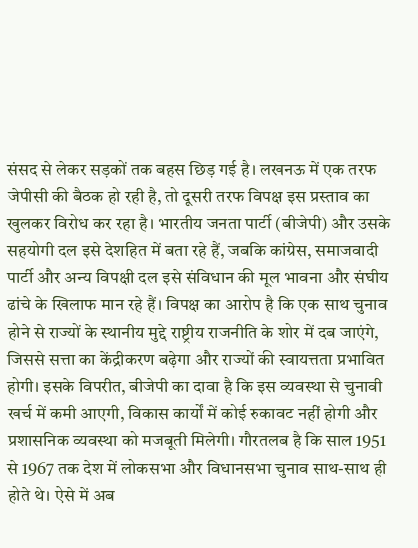संसद से लेकर सड़कों तक बहस छिड़ गई है। लखनऊ में एक तरफ जेपीसी की बैठक हो रही है, तो दूसरी तरफ विपक्ष इस प्रस्ताव का खुलकर विरोध कर रहा है। भारतीय जनता पार्टी (बीजेपी) और उसके सहयोगी दल इसे देशहित में बता रहे हैं, जबकि कांग्रेस, समाजवादी पार्टी और अन्य विपक्षी दल इसे संविधान की मूल भावना और संघीय ढांचे के खिलाफ मान रहे हैं। विपक्ष का आरोप है कि एक साथ चुनाव होने से राज्यों के स्थानीय मुद्दे राष्ट्रीय राजनीति के शोर में दब जाएंगे, जिससे सत्ता का केंद्रीकरण बढ़ेगा और राज्यों की स्वायत्तता प्रभावित होगी। इसके विपरीत, बीजेपी का दावा है कि इस व्यवस्था से चुनावी खर्च में कमी आएगी, विकास कार्यों में कोई रुकावट नहीं होगी और प्रशासनिक व्यवस्था को मजबूती मिलेगी। गौरतलब है कि साल 1951 से 1967 तक देश में लोकसभा और विधानसभा चुनाव साथ-साथ ही होते थे। ऐसे में अब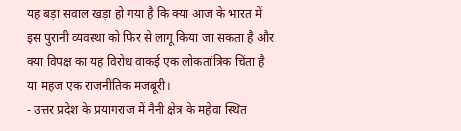यह बड़ा सवाल खड़ा हो गया है कि क्या आज के भारत में इस पुरानी व्यवस्था को फिर से लागू किया जा सकता है और क्या विपक्ष का यह विरोध वाकई एक लोकतांत्रिक चिंता है या महज एक राजनीतिक मजबूरी।
- उत्तर प्रदेश के प्रयागराज में नैनी क्षेत्र के महेवा स्थित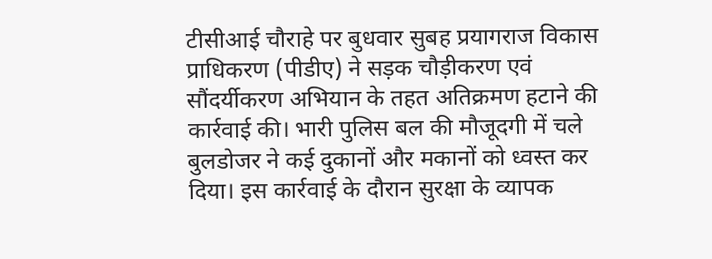टीसीआई चौराहे पर बुधवार सुबह प्रयागराज विकास प्राधिकरण (पीडीए) ने सड़क चौड़ीकरण एवं सौंदर्यीकरण अभियान के तहत अतिक्रमण हटाने की कार्रवाई की। भारी पुलिस बल की मौजूदगी में चले बुलडोजर ने कई दुकानों और मकानों को ध्वस्त कर दिया। इस कार्रवाई के दौरान सुरक्षा के व्यापक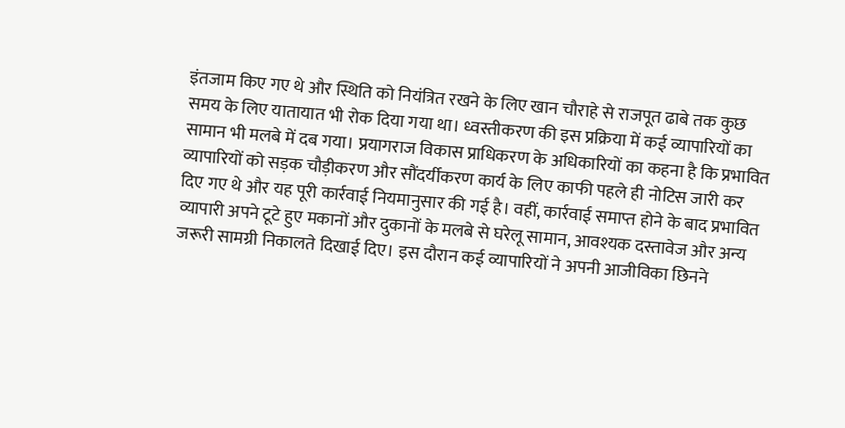इंतजाम किए गए थे और स्थिति को नियंत्रित रखने के लिए खान चौराहे से राजपूत ढाबे तक कुछ समय के लिए यातायात भी रोक दिया गया था। ध्वस्तीकरण की इस प्रक्रिया में कई व्यापारियों का सामान भी मलबे में दब गया। प्रयागराज विकास प्राधिकरण के अधिकारियों का कहना है कि प्रभावित व्यापारियों को सड़क चौड़ीकरण और सौंदर्यीकरण कार्य के लिए काफी पहले ही नोटिस जारी कर दिए गए थे और यह पूरी कार्रवाई नियमानुसार की गई है। वहीं, कार्रवाई समाप्त होने के बाद प्रभावित व्यापारी अपने टूटे हुए मकानों और दुकानों के मलबे से घरेलू सामान, आवश्यक दस्तावेज और अन्य जरूरी सामग्री निकालते दिखाई दिए। इस दौरान कई व्यापारियों ने अपनी आजीविका छिनने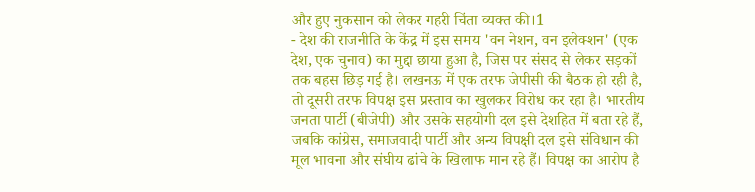और हुए नुकसान को लेकर गहरी चिंता व्यक्त की।1
- देश की राजनीति के केंद्र में इस समय 'वन नेशन, वन इलेक्शन' (एक देश, एक चुनाव) का मुद्दा छाया हुआ है, जिस पर संसद से लेकर सड़कों तक बहस छिड़ गई है। लखनऊ में एक तरफ जेपीसी की बैठक हो रही है, तो दूसरी तरफ विपक्ष इस प्रस्ताव का खुलकर विरोध कर रहा है। भारतीय जनता पार्टी (बीजेपी) और उसके सहयोगी दल इसे देशहित में बता रहे हैं, जबकि कांग्रेस, समाजवादी पार्टी और अन्य विपक्षी दल इसे संविधान की मूल भावना और संघीय ढांचे के खिलाफ मान रहे हैं। विपक्ष का आरोप है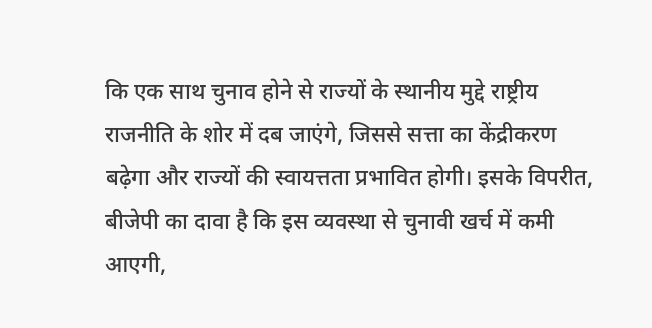कि एक साथ चुनाव होने से राज्यों के स्थानीय मुद्दे राष्ट्रीय राजनीति के शोर में दब जाएंगे, जिससे सत्ता का केंद्रीकरण बढ़ेगा और राज्यों की स्वायत्तता प्रभावित होगी। इसके विपरीत, बीजेपी का दावा है कि इस व्यवस्था से चुनावी खर्च में कमी आएगी,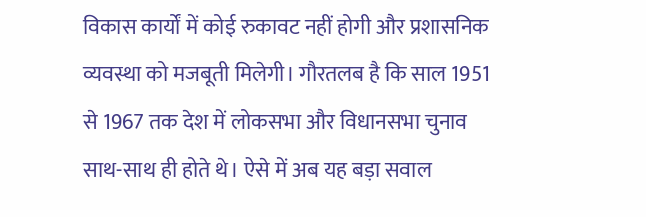विकास कार्यों में कोई रुकावट नहीं होगी और प्रशासनिक व्यवस्था को मजबूती मिलेगी। गौरतलब है कि साल 1951 से 1967 तक देश में लोकसभा और विधानसभा चुनाव साथ-साथ ही होते थे। ऐसे में अब यह बड़ा सवाल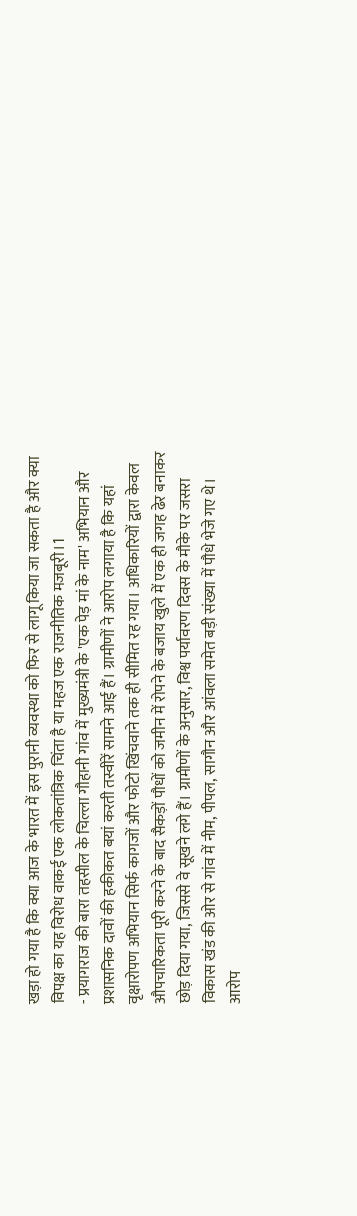खड़ा हो गया है कि क्या आज के भारत में इस पुरानी व्यवस्था को फिर से लागू किया जा सकता है और क्या विपक्ष का यह विरोध वाकई एक लोकतांत्रिक चिंता है या महज एक राजनीतिक मजबूरी।1
- प्रयागराज की बारा तहसील के चिल्ला गौहानी गांव में मुख्यमंत्री के 'एक पेड़ मां के नाम' अभियान और प्रशासनिक दावों की हकीकत बयां करती तस्वीरें सामने आई हैं। ग्रामीणों ने आरोप लगाया है कि यहां वृक्षारोपण अभियान सिर्फ कागजों और फोटो खिंचवाने तक ही सीमित रह गया। अधिकारियों द्वारा केवल औपचारिकता पूरी करने के बाद सैकड़ों पौधों को जमीन में रोपने के बजाय खुले में एक ही जगह ढेर बनाकर छोड़ दिया गया, जिससे वे सूखने लगे हैं। ग्रामीणों के अनुसार, विश्व पर्यावरण दिवस के मौके पर जसरा विकास खंड की ओर से गांव में नीम, पीपल, सागौन और आंवला समेत बड़ी संख्या में पौधे भेजे गए थे। आरोप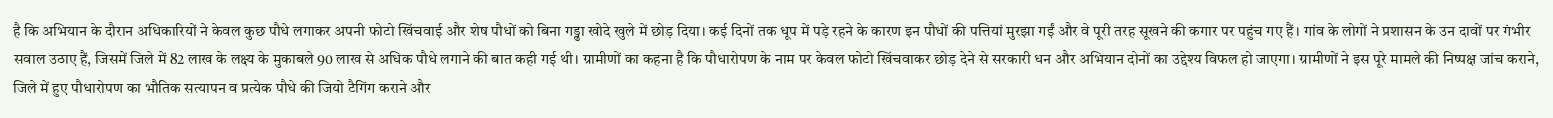है कि अभियान के दौरान अधिकारियों ने केवल कुछ पौधे लगाकर अपनी फोटो खिंचवाई और शेष पौधों को बिना गड्ढा खोदे खुले में छोड़ दिया। कई दिनों तक धूप में पड़े रहने के कारण इन पौधों की पत्तियां मुरझा गईं और वे पूरी तरह सूखने की कगार पर पहुंच गए हैं। गांव के लोगों ने प्रशासन के उन दावों पर गंभीर सवाल उठाए हैं, जिसमें जिले में 82 लाख के लक्ष्य के मुकाबले 90 लाख से अधिक पौधे लगाने की बात कही गई थी। ग्रामीणों का कहना है कि पौधारोपण के नाम पर केवल फोटो खिंचवाकर छोड़ देने से सरकारी धन और अभियान दोनों का उद्देश्य विफल हो जाएगा। ग्रामीणों ने इस पूरे मामले की निष्पक्ष जांच कराने, जिले में हुए पौधारोपण का भौतिक सत्यापन व प्रत्येक पौधे की जियो टैगिंग कराने और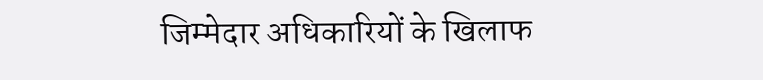जिम्मेदार अधिकारियों के खिलाफ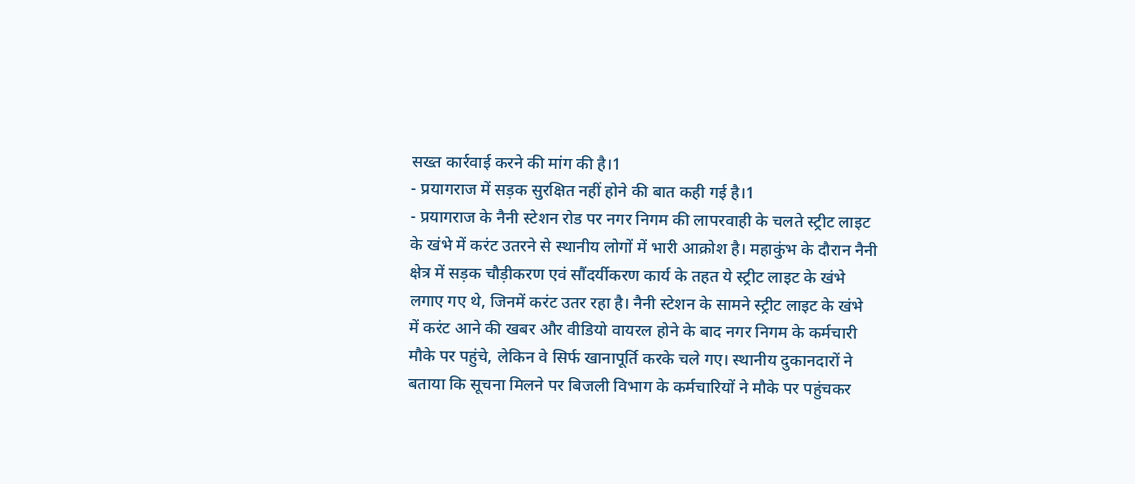सख्त कार्रवाई करने की मांग की है।1
- प्रयागराज में सड़क सुरक्षित नहीं होने की बात कही गई है।1
- प्रयागराज के नैनी स्टेशन रोड पर नगर निगम की लापरवाही के चलते स्ट्रीट लाइट के खंभे में करंट उतरने से स्थानीय लोगों में भारी आक्रोश है। महाकुंभ के दौरान नैनी क्षेत्र में सड़क चौड़ीकरण एवं सौंदर्यीकरण कार्य के तहत ये स्ट्रीट लाइट के खंभे लगाए गए थे, जिनमें करंट उतर रहा है। नैनी स्टेशन के सामने स्ट्रीट लाइट के खंभे में करंट आने की खबर और वीडियो वायरल होने के बाद नगर निगम के कर्मचारी मौके पर पहुंचे, लेकिन वे सिर्फ खानापूर्ति करके चले गए। स्थानीय दुकानदारों ने बताया कि सूचना मिलने पर बिजली विभाग के कर्मचारियों ने मौके पर पहुंचकर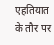एहतियात के तौर पर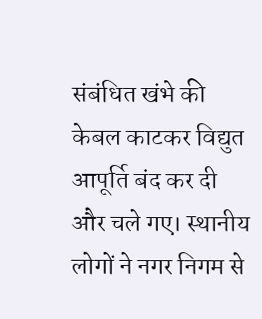संबंधित खंभे की केबल काटकर विद्युत आपूर्ति बंद कर दी और चले गए। स्थानीय लोगों ने नगर निगम से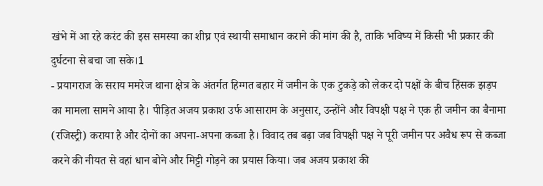खंभे में आ रहे करंट की इस समस्या का शीघ्र एवं स्थायी समाधान कराने की मांग की है, ताकि भविष्य में किसी भी प्रकार की दुर्घटना से बचा जा सके।1
- प्रयागराज के सराय ममरेज थाना क्षेत्र के अंतर्गत हिग्गत बहार में जमीन के एक टुकड़े को लेकर दो पक्षों के बीच हिंसक झड़प का मामला सामने आया है। पीड़ित अजय प्रकाश उर्फ आसाराम के अनुसार, उन्होंने और विपक्षी पक्ष ने एक ही जमीन का बैनामा (रजिस्ट्री) कराया है और दोनों का अपना-अपना कब्जा है। विवाद तब बढ़ा जब विपक्षी पक्ष ने पूरी जमीन पर अवैध रूप से कब्जा करने की नीयत से वहां धान बोने और मिट्टी गोड़ने का प्रयास किया। जब अजय प्रकाश की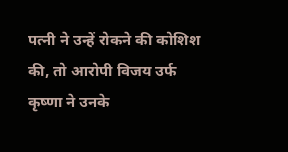पत्नी ने उन्हें रोकने की कोशिश की, तो आरोपी विजय उर्फ कृष्णा ने उनके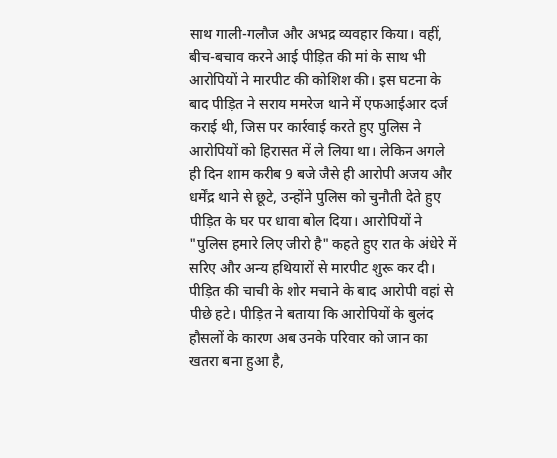साथ गाली-गलौज और अभद्र व्यवहार किया। वहीं, बीच-बचाव करने आई पीड़ित की मां के साथ भी आरोपियों ने मारपीट की कोशिश की। इस घटना के बाद पीड़ित ने सराय ममरेज थाने में एफआईआर दर्ज कराई थी, जिस पर कार्रवाई करते हुए पुलिस ने आरोपियों को हिरासत में ले लिया था। लेकिन अगले ही दिन शाम करीब 9 बजे जैसे ही आरोपी अजय और धर्मेंद्र थाने से छूटे, उन्होंने पुलिस को चुनौती देते हुए पीड़ित के घर पर धावा बोल दिया। आरोपियों ने "पुलिस हमारे लिए जीरो है" कहते हुए रात के अंधेरे में सरिए और अन्य हथियारों से मारपीट शुरू कर दी। पीड़ित की चाची के शोर मचाने के बाद आरोपी वहां से पीछे हटे। पीड़ित ने बताया कि आरोपियों के बुलंद हौसलों के कारण अब उनके परिवार को जान का खतरा बना हुआ है,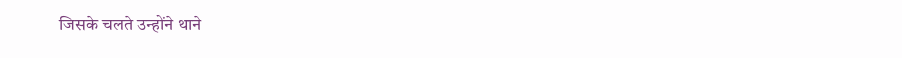जिसके चलते उन्होंने थाने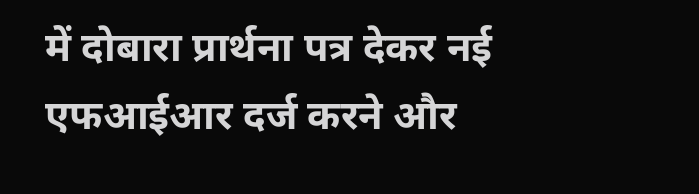में दोबारा प्रार्थना पत्र देकर नई एफआईआर दर्ज करने और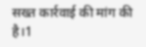सख्त कार्रवाई की मांग की है।1